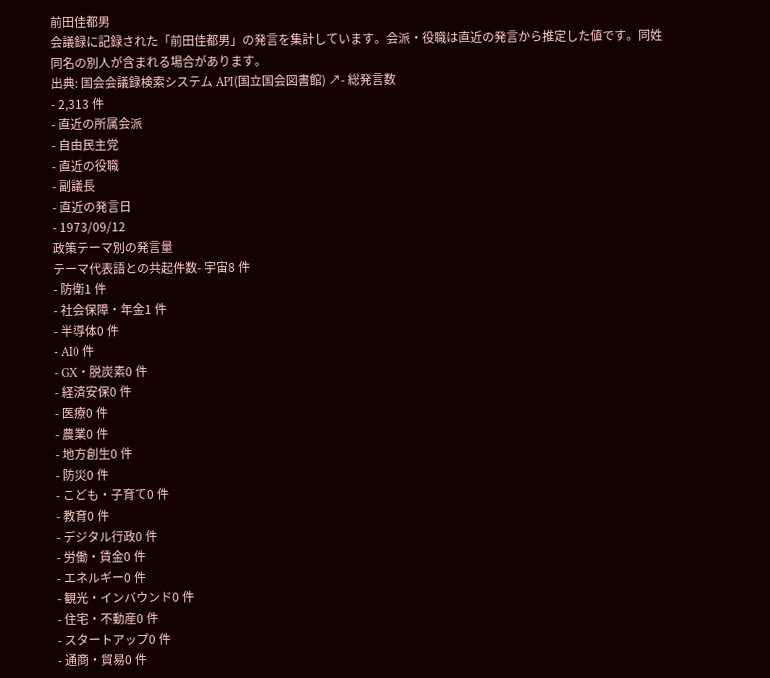前田佳都男
会議録に記録された「前田佳都男」の発言を集計しています。会派・役職は直近の発言から推定した値です。同姓同名の別人が含まれる場合があります。
出典: 国会会議録検索システム API(国立国会図書館) ↗- 総発言数
- 2,313 件
- 直近の所属会派
- 自由民主党
- 直近の役職
- 副議長
- 直近の発言日
- 1973/09/12
政策テーマ別の発言量
テーマ代表語との共起件数- 宇宙8 件
- 防衛1 件
- 社会保障・年金1 件
- 半導体0 件
- AI0 件
- GX・脱炭素0 件
- 経済安保0 件
- 医療0 件
- 農業0 件
- 地方創生0 件
- 防災0 件
- こども・子育て0 件
- 教育0 件
- デジタル行政0 件
- 労働・賃金0 件
- エネルギー0 件
- 観光・インバウンド0 件
- 住宅・不動産0 件
- スタートアップ0 件
- 通商・貿易0 件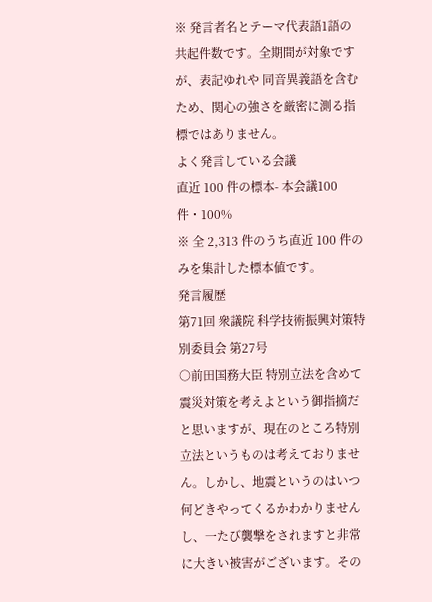※ 発言者名とテーマ代表語1語の共起件数です。全期間が対象ですが、表記ゆれや 同音異義語を含むため、関心の強さを厳密に測る指標ではありません。
よく発言している会議
直近 100 件の標本- 本会議100 件・100%
※ 全 2,313 件のうち直近 100 件のみを集計した標本値です。
発言履歴
第71回 衆議院 科学技術振興対策特別委員会 第27号
○前田国務大臣 特別立法を含めて震災対策を考えよという御指摘だと思いますが、現在のところ特別立法というものは考えておりません。しかし、地震というのはいつ何どきやってくるかわかりませんし、一たび襲撃をされますと非常に大きい被害がございます。その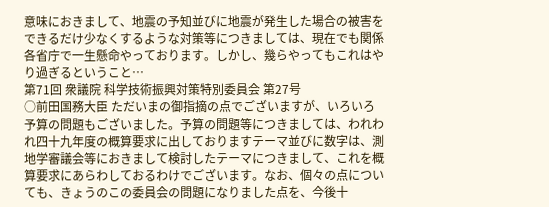意味におきまして、地震の予知並びに地震が発生した場合の被害をできるだけ少なくするような対策等につきましては、現在でも関係各省庁で一生懸命やっております。しかし、幾らやってもこれはやり過ぎるということ…
第71回 衆議院 科学技術振興対策特別委員会 第27号
○前田国務大臣 ただいまの御指摘の点でございますが、いろいろ予算の問題もございました。予算の問題等につきましては、われわれ四十九年度の概算要求に出しておりますテーマ並びに数字は、測地学審議会等におきまして検討したテーマにつきまして、これを概算要求にあらわしておるわけでございます。なお、個々の点についても、きょうのこの委員会の問題になりました点を、今後十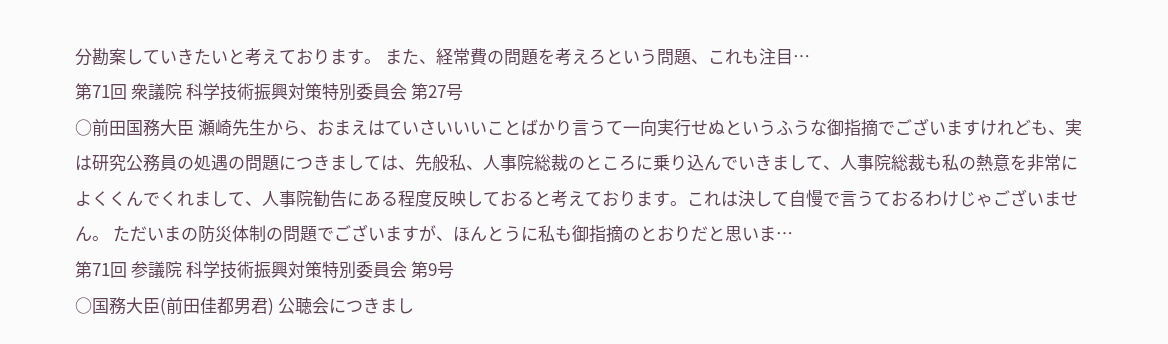分勘案していきたいと考えております。 また、経常費の問題を考えろという問題、これも注目…
第71回 衆議院 科学技術振興対策特別委員会 第27号
○前田国務大臣 瀬崎先生から、おまえはていさいいいことばかり言うて一向実行せぬというふうな御指摘でございますけれども、実は研究公務員の処遇の問題につきましては、先般私、人事院総裁のところに乗り込んでいきまして、人事院総裁も私の熱意を非常によくくんでくれまして、人事院勧告にある程度反映しておると考えております。これは決して自慢で言うておるわけじゃございません。 ただいまの防災体制の問題でございますが、ほんとうに私も御指摘のとおりだと思いま…
第71回 参議院 科学技術振興対策特別委員会 第9号
○国務大臣(前田佳都男君) 公聴会につきまし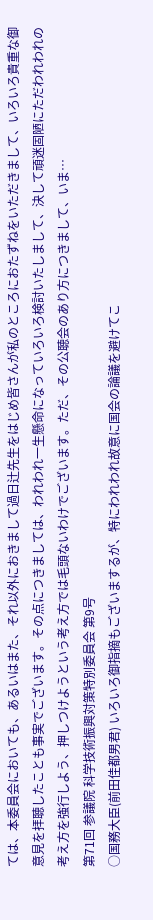ては、本委員会においても、あるいはまた、それ以外におきまして過日辻先生をはじめ皆さんが私のところにおたずねをいただきまして、いろいろ貴重な御意見を拝聴したことも事実でございます。その点につきましては、われわれ一生懸命になっていろいろ検討いたしまして、決して頑迷固陋にただわれわれの考え方を強行しよう、押しつけようという考え方では毛頭ないわけでございます。ただ、その公聴会のあり方につきまして、いま…
第71回 参議院 科学技術振興対策特別委員会 第9号
○国務大臣(前田佳都男君) いろいろ御指摘もございまするが、特にわれわれ故意に国会の論議を避けてこ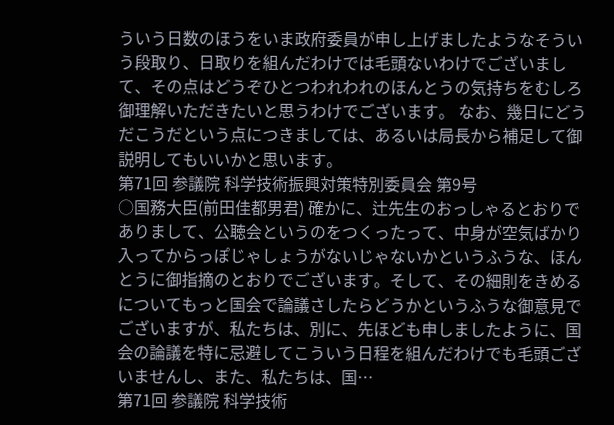ういう日数のほうをいま政府委員が申し上げましたようなそういう段取り、日取りを組んだわけでは毛頭ないわけでございまして、その点はどうぞひとつわれわれのほんとうの気持ちをむしろ御理解いただきたいと思うわけでございます。 なお、幾日にどうだこうだという点につきましては、あるいは局長から補足して御説明してもいいかと思います。
第71回 参議院 科学技術振興対策特別委員会 第9号
○国務大臣(前田佳都男君) 確かに、辻先生のおっしゃるとおりでありまして、公聴会というのをつくったって、中身が空気ばかり入ってからっぽじゃしょうがないじゃないかというふうな、ほんとうに御指摘のとおりでございます。そして、その細則をきめるについてもっと国会で論議さしたらどうかというふうな御意見でございますが、私たちは、別に、先ほども申しましたように、国会の論議を特に忌避してこういう日程を組んだわけでも毛頭ございませんし、また、私たちは、国…
第71回 参議院 科学技術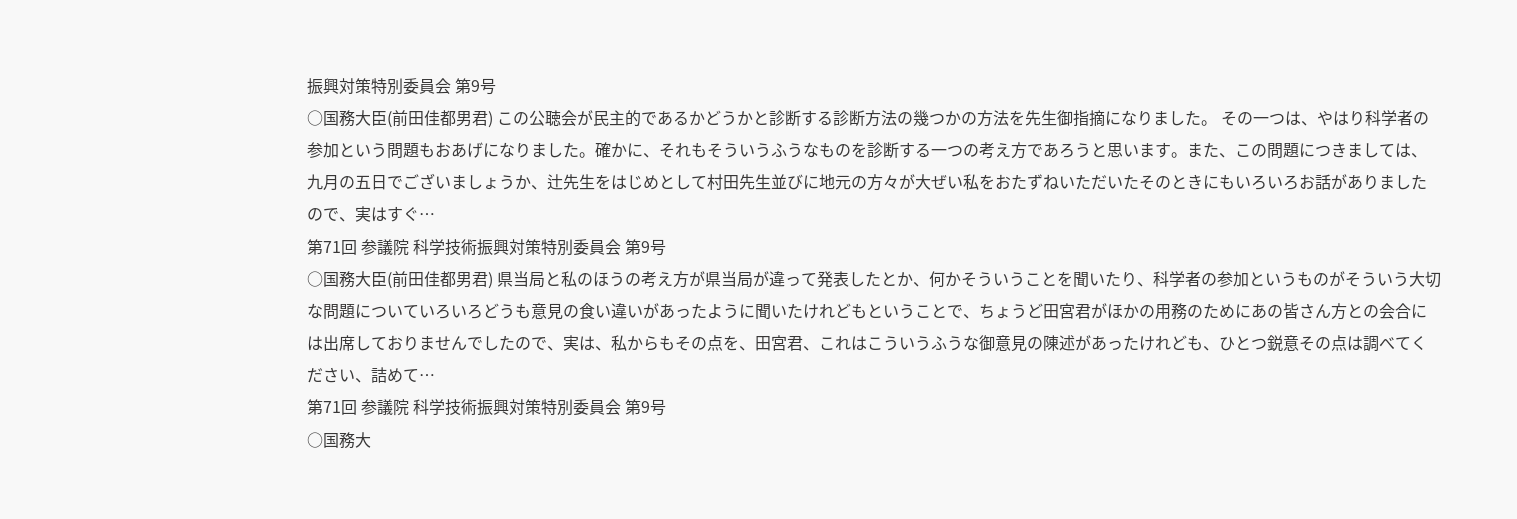振興対策特別委員会 第9号
○国務大臣(前田佳都男君) この公聴会が民主的であるかどうかと診断する診断方法の幾つかの方法を先生御指摘になりました。 その一つは、やはり科学者の参加という問題もおあげになりました。確かに、それもそういうふうなものを診断する一つの考え方であろうと思います。また、この問題につきましては、九月の五日でございましょうか、辻先生をはじめとして村田先生並びに地元の方々が大ぜい私をおたずねいただいたそのときにもいろいろお話がありましたので、実はすぐ…
第71回 参議院 科学技術振興対策特別委員会 第9号
○国務大臣(前田佳都男君) 県当局と私のほうの考え方が県当局が違って発表したとか、何かそういうことを聞いたり、科学者の参加というものがそういう大切な問題についていろいろどうも意見の食い違いがあったように聞いたけれどもということで、ちょうど田宮君がほかの用務のためにあの皆さん方との会合には出席しておりませんでしたので、実は、私からもその点を、田宮君、これはこういうふうな御意見の陳述があったけれども、ひとつ鋭意その点は調べてください、詰めて…
第71回 参議院 科学技術振興対策特別委員会 第9号
○国務大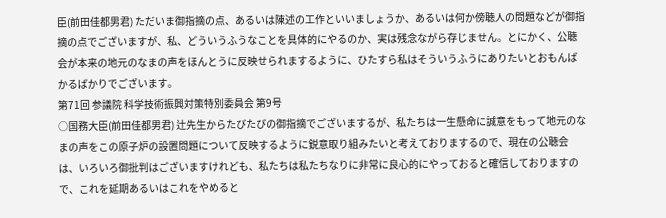臣(前田佳都男君) ただいま御指摘の点、あるいは陳述の工作といいましょうか、あるいは何か傍聴人の問題などが御指摘の点でございますが、私、どういうふうなことを具体的にやるのか、実は残念ながら存じません。とにかく、公聴会が本来の地元のなまの声をほんとうに反映せられまするように、ひたすら私はそういうふうにありたいとおもんばかるばかりでございます。
第71回 参議院 科学技術振興対策特別委員会 第9号
○国務大臣(前田佳都男君) 辻先生からたびたびの御指摘でございまするが、私たちは一生懸命に誠意をもって地元のなまの声をこの原子炉の設置問題について反映するように鋭意取り組みたいと考えておりまするので、現在の公聴会は、いろいろ御批判はございますけれども、私たちは私たちなりに非常に良心的にやっておると確信しておりますので、これを延期あるいはこれをやめると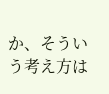か、そういう考え方は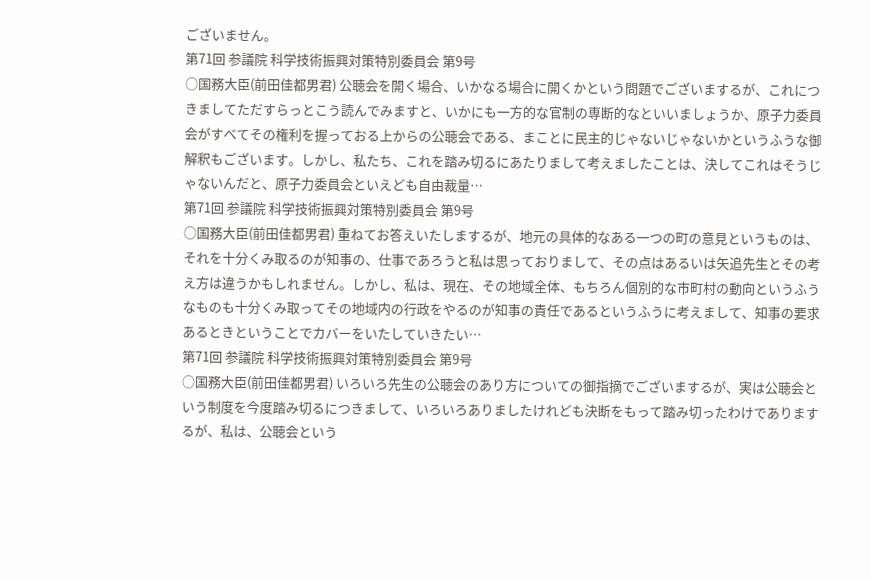ございません。
第71回 参議院 科学技術振興対策特別委員会 第9号
○国務大臣(前田佳都男君) 公聴会を開く場合、いかなる場合に開くかという問題でございまするが、これにつきましてただすらっとこう読んでみますと、いかにも一方的な官制の専断的なといいましょうか、原子力委員会がすべてその権利を握っておる上からの公聴会である、まことに民主的じゃないじゃないかというふうな御解釈もございます。しかし、私たち、これを踏み切るにあたりまして考えましたことは、決してこれはそうじゃないんだと、原子力委員会といえども自由裁量…
第71回 参議院 科学技術振興対策特別委員会 第9号
○国務大臣(前田佳都男君) 重ねてお答えいたしまするが、地元の具体的なある一つの町の意見というものは、それを十分くみ取るのが知事の、仕事であろうと私は思っておりまして、その点はあるいは矢追先生とその考え方は違うかもしれません。しかし、私は、現在、その地域全体、もちろん個別的な市町村の動向というふうなものも十分くみ取ってその地域内の行政をやるのが知事の責任であるというふうに考えまして、知事の要求あるときということでカバーをいたしていきたい…
第71回 参議院 科学技術振興対策特別委員会 第9号
○国務大臣(前田佳都男君) いろいろ先生の公聴会のあり方についての御指摘でございまするが、実は公聴会という制度を今度踏み切るにつきまして、いろいろありましたけれども決断をもって踏み切ったわけでありまするが、私は、公聴会という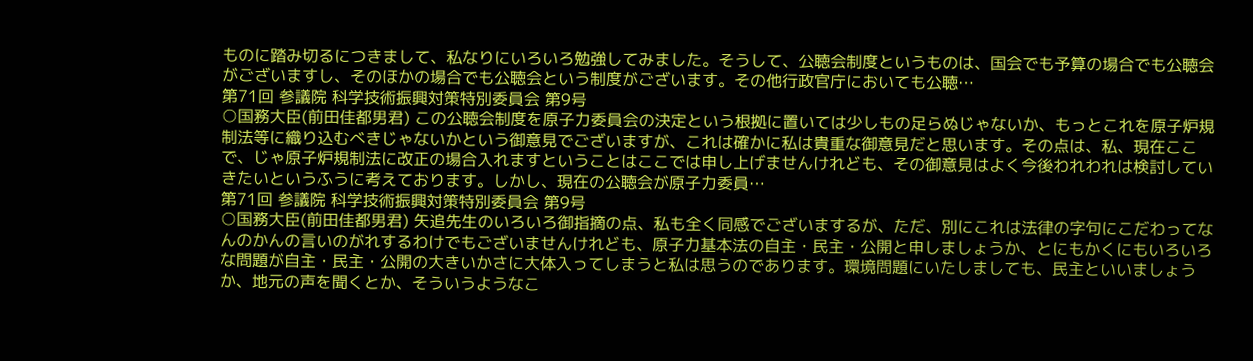ものに踏み切るにつきまして、私なりにいろいろ勉強してみました。そうして、公聴会制度というものは、国会でも予算の場合でも公聴会がございますし、そのほかの場合でも公聴会という制度がございます。その他行政官庁においても公聴…
第71回 参議院 科学技術振興対策特別委員会 第9号
○国務大臣(前田佳都男君) この公聴会制度を原子力委員会の決定という根拠に置いては少しもの足らぬじゃないか、もっとこれを原子炉規制法等に織り込むべきじゃないかという御意見でございますが、これは確かに私は貴重な御意見だと思います。その点は、私、現在ここで、じゃ原子炉規制法に改正の場合入れますということはここでは申し上げませんけれども、その御意見はよく今後われわれは検討していきたいというふうに考えております。しかし、現在の公聴会が原子力委員…
第71回 参議院 科学技術振興対策特別委員会 第9号
○国務大臣(前田佳都男君) 矢追先生のいろいろ御指摘の点、私も全く同感でございまするが、ただ、別にこれは法律の字句にこだわってなんのかんの言いのがれするわけでもございませんけれども、原子力基本法の自主・民主・公開と申しましょうか、とにもかくにもいろいろな問題が自主・民主・公開の大きいかさに大体入ってしまうと私は思うのであります。環境問題にいたしましても、民主といいましょうか、地元の声を聞くとか、そういうようなこ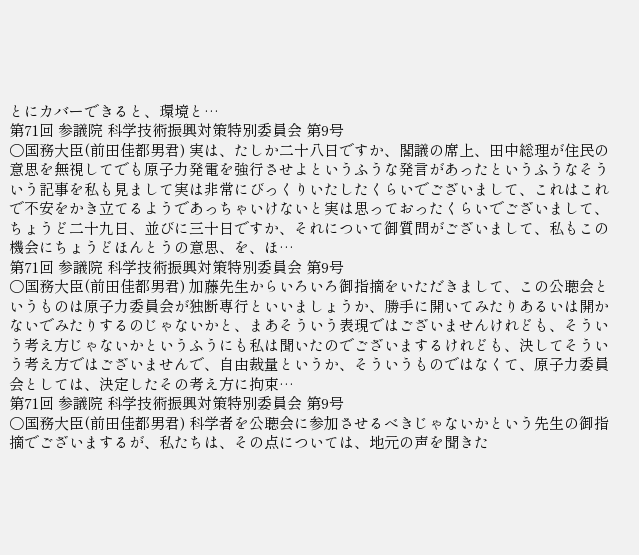とにカバーできると、環境と…
第71回 参議院 科学技術振興対策特別委員会 第9号
○国務大臣(前田佳都男君) 実は、たしか二十八日ですか、閣議の席上、田中総理が住民の意思を無視してでも原子力発電を強行させよというふうな発言があったというふうなそういう記事を私も見まして実は非常にびっくりいたしたくらいでございまして、これはこれで不安をかき立てるようであっちゃいけないと実は思っておったくらいでございまして、ちょうど二十九日、並びに三十日ですか、それについて御質問がございまして、私もこの機会にちょうどほんとうの意思、を、ほ…
第71回 参議院 科学技術振興対策特別委員会 第9号
○国務大臣(前田佳都男君) 加藤先生からいろいろ御指摘をいただきまして、この公聴会というものは原子力委員会が独断専行といいましょうか、勝手に開いてみたりあるいは開かないでみたりするのじゃないかと、まあそういう表現ではございませんけれども、そういう考え方じゃないかというふうにも私は聞いたのでございまするけれども、決してそういう考え方ではございませんで、自由裁量というか、そういうものではなくて、原子力委員会としては、決定したその考え方に拘束…
第71回 参議院 科学技術振興対策特別委員会 第9号
○国務大臣(前田佳都男君) 科学者を公聴会に参加させるべきじゃないかという先生の御指摘でございまするが、私たちは、その点については、地元の声を聞きた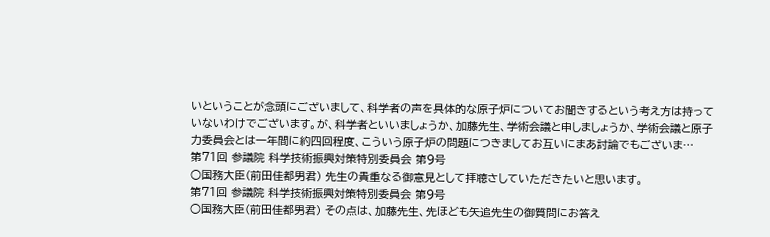いということが念頭にございまして、科学者の声を具体的な原子炉についてお聞きするという考え方は持っていないわけでございます。が、科学者といいましょうか、加藤先生、学術会議と申しましょうか、学術会議と原子力委員会とは一年間に約四回程度、こういう原子炉の問題につきましてお互いにまあ討論でもございま…
第71回 参議院 科学技術振興対策特別委員会 第9号
○国務大臣(前田佳都男君) 先生の貴重なる御意見として拝聴さしていただきたいと思います。
第71回 参議院 科学技術振興対策特別委員会 第9号
○国務大臣(前田佳都男君) その点は、加藤先生、先ほども矢追先生の御質問にお答え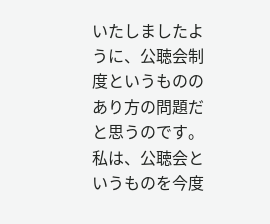いたしましたように、公聴会制度というもののあり方の問題だと思うのです。私は、公聴会というものを今度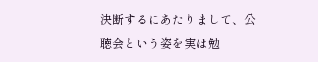決断するにあたりまして、公聴会という姿を実は勉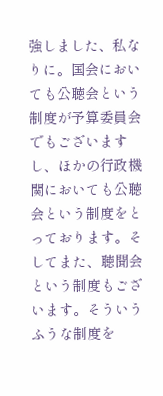強しました、私なりに。国会においても公聴会という制度が予算委員会でもございますし、ほかの行政機関においても公聴会という制度をとっております。そしてまた、聴聞会という制度もございます。そういうふうな制度を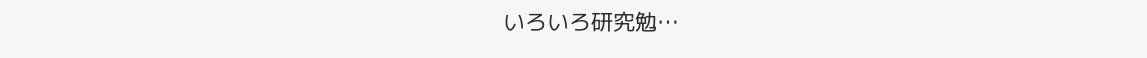いろいろ研究勉…